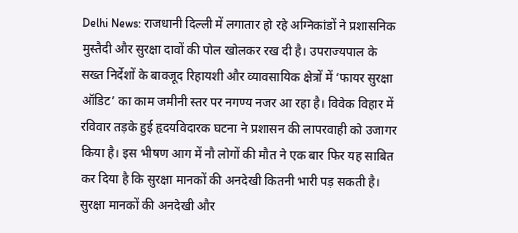Delhi News: राजधानी दिल्ली में लगातार हो रहे अग्निकांडों ने प्रशासनिक मुस्तैदी और सुरक्षा दावों की पोल खोलकर रख दी है। उपराज्यपाल के सख्त निर्देशों के बावजूद रिहायशी और व्यावसायिक क्षेत्रों में ‘फायर सुरक्षा ऑडिट’ का काम जमीनी स्तर पर नगण्य नजर आ रहा है। विवेक विहार में रविवार तड़के हुई हृदयविदारक घटना ने प्रशासन की लापरवाही को उजागर किया है। इस भीषण आग में नौ लोगों की मौत ने एक बार फिर यह साबित कर दिया है कि सुरक्षा मानकों की अनदेखी कितनी भारी पड़ सकती है।
सुरक्षा मानकों की अनदेखी और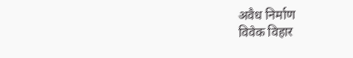अवैध निर्माण
विवेक विहार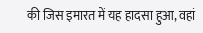की जिस इमारत में यह हादसा हुआ, वहां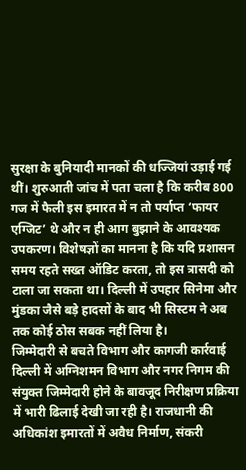सुरक्षा के बुनियादी मानकों की धज्जियां उड़ाई गई थीं। शुरुआती जांच में पता चला है कि करीब 800 गज में फैली इस इमारत में न तो पर्याप्त ‘फायर एग्जिट’ थे और न ही आग बुझाने के आवश्यक उपकरण। विशेषज्ञों का मानना है कि यदि प्रशासन समय रहते सख्त ऑडिट करता, तो इस त्रासदी को टाला जा सकता था। दिल्ली में उपहार सिनेमा और मुंडका जैसे बड़े हादसों के बाद भी सिस्टम ने अब तक कोई ठोस सबक नहीं लिया है।
जिम्मेदारी से बचते विभाग और कागजी कार्रवाई
दिल्ली में अग्निशमन विभाग और नगर निगम की संयुक्त जिम्मेदारी होने के बावजूद निरीक्षण प्रक्रिया में भारी ढिलाई देखी जा रही है। राजधानी की अधिकांश इमारतों में अवैध निर्माण, संकरी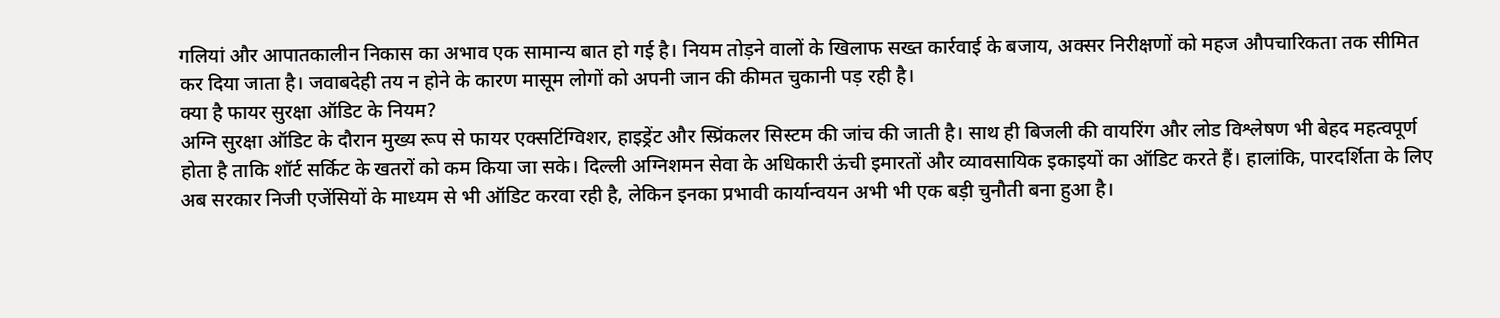गलियां और आपातकालीन निकास का अभाव एक सामान्य बात हो गई है। नियम तोड़ने वालों के खिलाफ सख्त कार्रवाई के बजाय, अक्सर निरीक्षणों को महज औपचारिकता तक सीमित कर दिया जाता है। जवाबदेही तय न होने के कारण मासूम लोगों को अपनी जान की कीमत चुकानी पड़ रही है।
क्या है फायर सुरक्षा ऑडिट के नियम?
अग्नि सुरक्षा ऑडिट के दौरान मुख्य रूप से फायर एक्सटिंग्विशर, हाइड्रेंट और स्प्रिंकलर सिस्टम की जांच की जाती है। साथ ही बिजली की वायरिंग और लोड विश्लेषण भी बेहद महत्वपूर्ण होता है ताकि शॉर्ट सर्किट के खतरों को कम किया जा सके। दिल्ली अग्निशमन सेवा के अधिकारी ऊंची इमारतों और व्यावसायिक इकाइयों का ऑडिट करते हैं। हालांकि, पारदर्शिता के लिए अब सरकार निजी एजेंसियों के माध्यम से भी ऑडिट करवा रही है, लेकिन इनका प्रभावी कार्यान्वयन अभी भी एक बड़ी चुनौती बना हुआ है।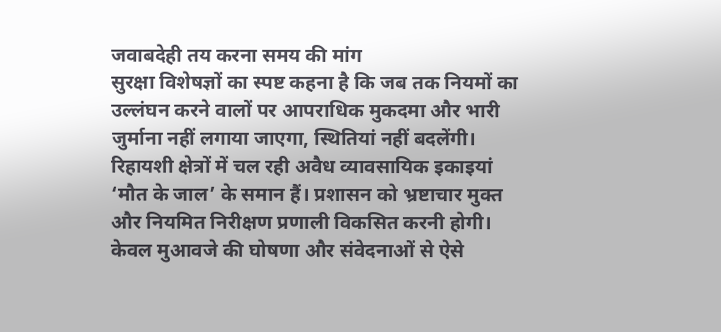जवाबदेही तय करना समय की मांग
सुरक्षा विशेषज्ञों का स्पष्ट कहना है कि जब तक नियमों का उल्लंघन करने वालों पर आपराधिक मुकदमा और भारी जुर्माना नहीं लगाया जाएगा, स्थितियां नहीं बदलेंगी। रिहायशी क्षेत्रों में चल रही अवैध व्यावसायिक इकाइयां ‘मौत के जाल’ के समान हैं। प्रशासन को भ्रष्टाचार मुक्त और नियमित निरीक्षण प्रणाली विकसित करनी होगी। केवल मुआवजे की घोषणा और संवेदनाओं से ऐसे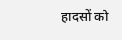हादसों को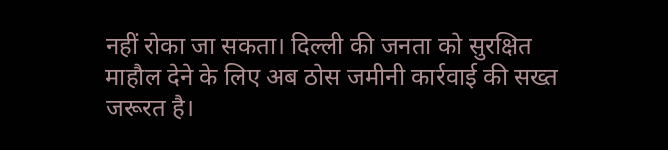नहीं रोका जा सकता। दिल्ली की जनता को सुरक्षित माहौल देने के लिए अब ठोस जमीनी कार्रवाई की सख्त जरूरत है।